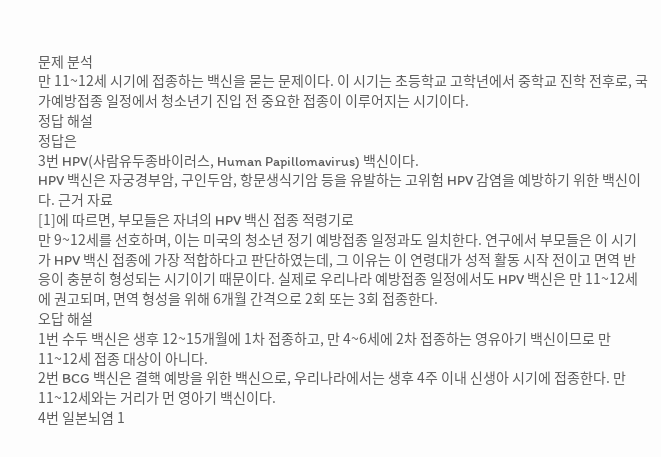문제 분석
만 11~12세 시기에 접종하는 백신을 묻는 문제이다. 이 시기는 초등학교 고학년에서 중학교 진학 전후로, 국가예방접종 일정에서 청소년기 진입 전 중요한 접종이 이루어지는 시기이다.
정답 해설
정답은
3번 HPV(사람유두종바이러스, Human Papillomavirus) 백신이다.
HPV 백신은 자궁경부암, 구인두암, 항문생식기암 등을 유발하는 고위험 HPV 감염을 예방하기 위한 백신이다. 근거 자료
[1]에 따르면, 부모들은 자녀의 HPV 백신 접종 적령기로
만 9~12세를 선호하며, 이는 미국의 청소년 정기 예방접종 일정과도 일치한다. 연구에서 부모들은 이 시기가 HPV 백신 접종에 가장 적합하다고 판단하였는데, 그 이유는 이 연령대가 성적 활동 시작 전이고 면역 반응이 충분히 형성되는 시기이기 때문이다. 실제로 우리나라 예방접종 일정에서도 HPV 백신은 만 11~12세에 권고되며, 면역 형성을 위해 6개월 간격으로 2회 또는 3회 접종한다.
오답 해설
1번 수두 백신은 생후 12~15개월에 1차 접종하고, 만 4~6세에 2차 접종하는 영유아기 백신이므로 만 11~12세 접종 대상이 아니다.
2번 BCG 백신은 결핵 예방을 위한 백신으로, 우리나라에서는 생후 4주 이내 신생아 시기에 접종한다. 만 11~12세와는 거리가 먼 영아기 백신이다.
4번 일본뇌염 1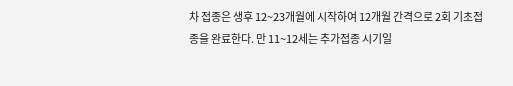차 접종은 생후 12~23개월에 시작하여 12개월 간격으로 2회 기초접종을 완료한다. 만 11~12세는 추가접종 시기일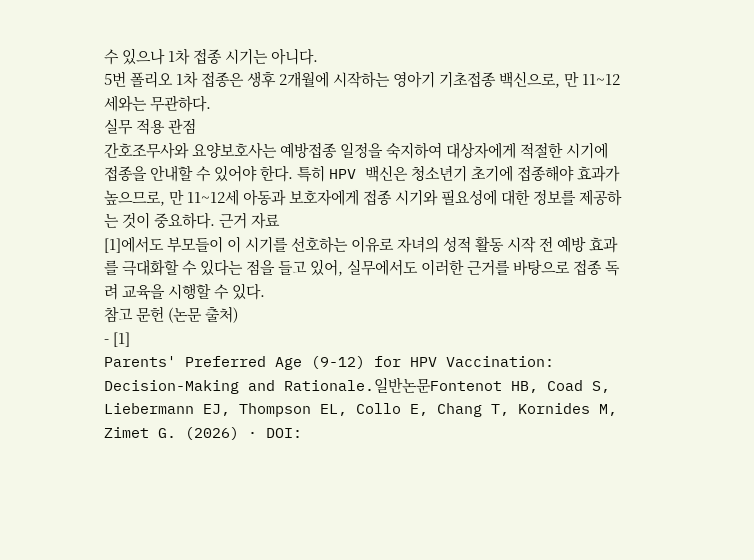수 있으나 1차 접종 시기는 아니다.
5번 폴리오 1차 접종은 생후 2개월에 시작하는 영아기 기초접종 백신으로, 만 11~12세와는 무관하다.
실무 적용 관점
간호조무사와 요양보호사는 예방접종 일정을 숙지하여 대상자에게 적절한 시기에 접종을 안내할 수 있어야 한다. 특히 HPV 백신은 청소년기 초기에 접종해야 효과가 높으므로, 만 11~12세 아동과 보호자에게 접종 시기와 필요성에 대한 정보를 제공하는 것이 중요하다. 근거 자료
[1]에서도 부모들이 이 시기를 선호하는 이유로 자녀의 성적 활동 시작 전 예방 효과를 극대화할 수 있다는 점을 들고 있어, 실무에서도 이러한 근거를 바탕으로 접종 독려 교육을 시행할 수 있다.
참고 문헌 (논문 출처)
- [1]
Parents' Preferred Age (9-12) for HPV Vaccination: Decision-Making and Rationale.일반논문Fontenot HB, Coad S, Liebermann EJ, Thompson EL, Collo E, Chang T, Kornides M, Zimet G. (2026) · DOI: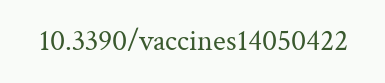10.3390/vaccines14050422